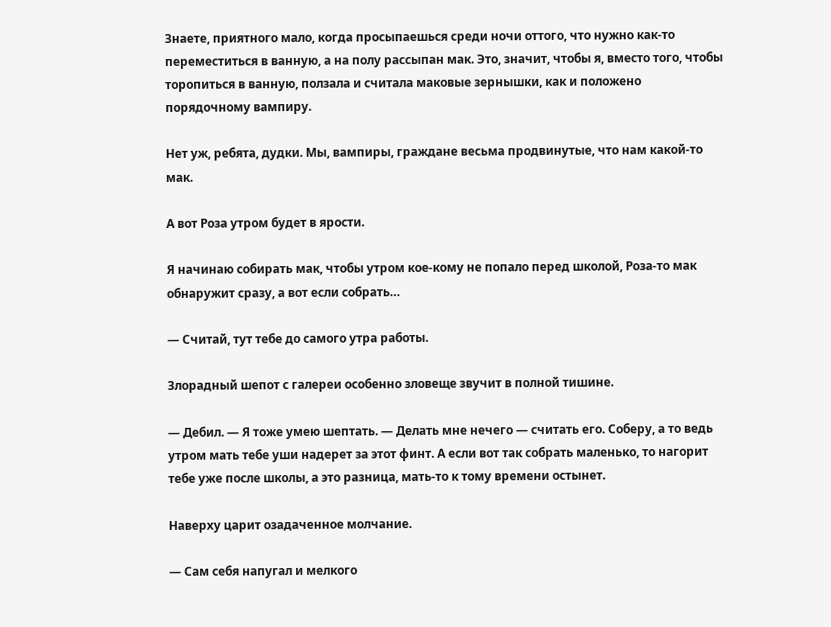Знаете, приятного мало, когда просыпаешься среди ночи оттого, что нужно как-то переместиться в ванную, а на полу рассыпан мак. Это, значит, чтобы я, вместо того, чтобы торопиться в ванную, ползала и считала маковые зернышки, как и положено порядочному вампиру.

Нет уж, ребята, дудки. Мы, вампиры, граждане весьма продвинутые, что нам какой-то мак.

А вот Роза утром будет в ярости.

Я начинаю собирать мак, чтобы утром кое-кому не попало перед школой, Роза-то мак обнаружит сразу, а вот если собрать…

— Считай, тут тебе до самого утра работы.

Злорадный шепот с галереи особенно зловеще звучит в полной тишине.

— Дебил. — Я тоже умею шептать. — Делать мне нечего — считать его. Соберу, а то ведь утром мать тебе уши надерет за этот финт. А если вот так собрать маленько, то нагорит тебе уже после школы, а это разница, мать-то к тому времени остынет.

Наверху царит озадаченное молчание.

— Сам себя напугал и мелкого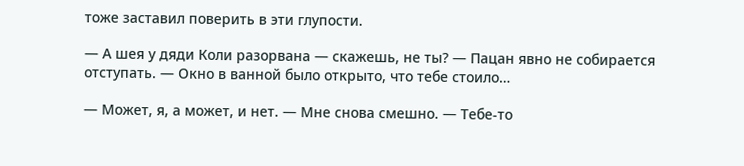тоже заставил поверить в эти глупости.

— А шея у дяди Коли разорвана — скажешь, не ты? — Пацан явно не собирается отступать. — Окно в ванной было открыто, что тебе стоило…

— Может, я, а может, и нет. — Мне снова смешно. — Тебе-то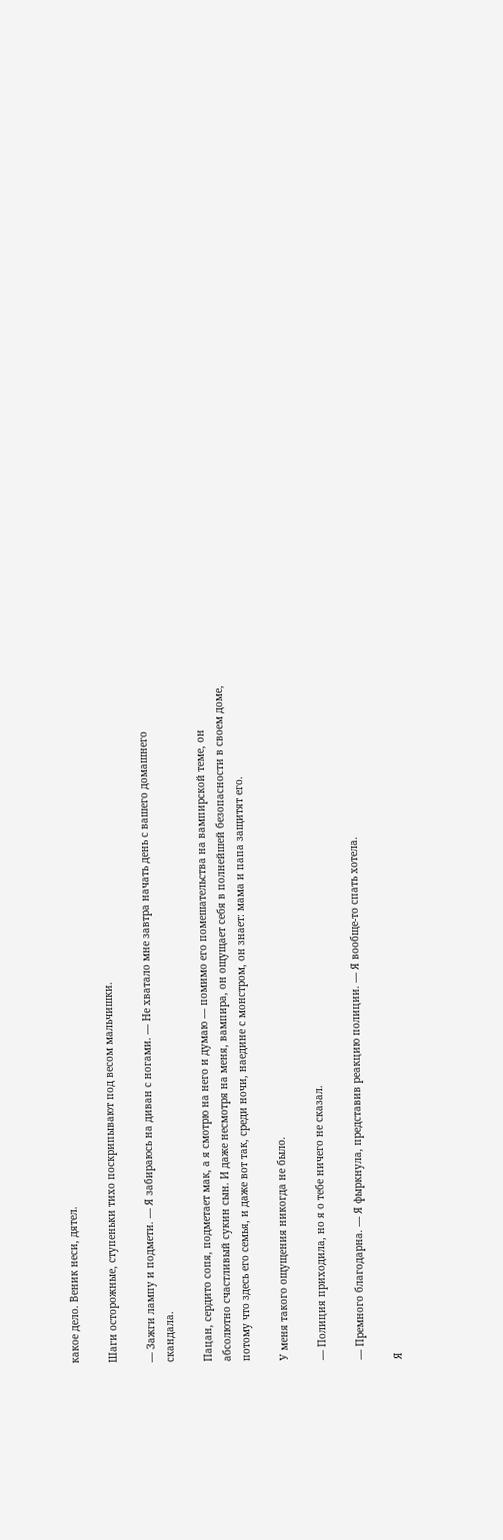какое дело. Веник неси, дятел.

Шаги осторожные, ступеньки тихо поскрипывают под весом мальчишки.

— Зажги лампу и подмети. — Я забираюсь на диван с ногами. — Не хватало мне завтра начать день с вашего домашнего скандала.

Пацан, сердито сопя, подметает мак, а я смотрю на него и думаю — помимо его помешательства на вампирской теме, он абсолютно счастливый сукин сын. И даже несмотря на меня, вампира, он ощущает себя в полнейшей безопасности в своем доме, потому что здесь его семья, и даже вот так, среди ночи, наедине с монстром, он знает: мама и папа защитят его.

У меня такого ощущения никогда не было.

— Полиция приходила, но я о тебе ничего не сказал.

— Премного благодарна. — Я фыркнула, представив реакцию полиции. — Я вообще-то спать хотела.

Я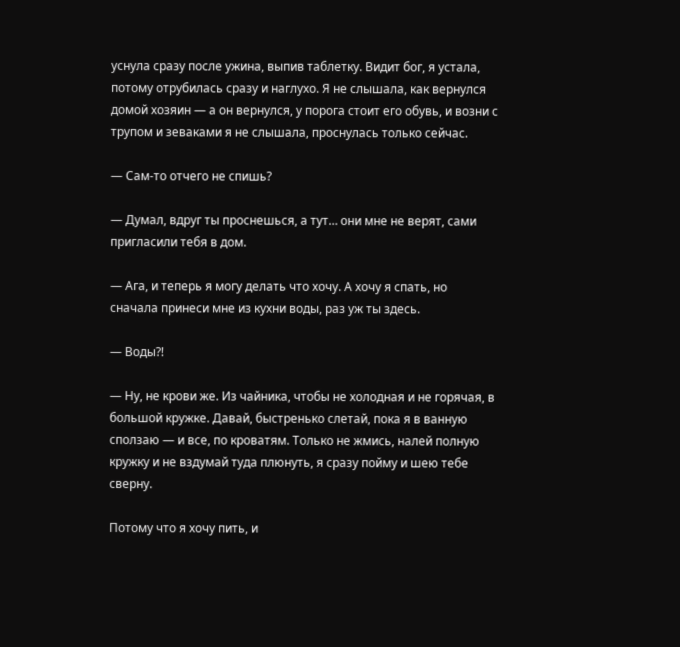уснула сразу после ужина, выпив таблетку. Видит бог, я устала, потому отрубилась сразу и наглухо. Я не слышала, как вернулся домой хозяин — а он вернулся, у порога стоит его обувь, и возни с трупом и зеваками я не слышала, проснулась только сейчас.

— Сам-то отчего не спишь?

— Думал, вдруг ты проснешься, а тут… они мне не верят, сами пригласили тебя в дом.

— Ага, и теперь я могу делать что хочу. А хочу я спать, но сначала принеси мне из кухни воды, раз уж ты здесь.

— Воды?!

— Ну, не крови же. Из чайника, чтобы не холодная и не горячая, в большой кружке. Давай, быстренько слетай, пока я в ванную сползаю — и все, по кроватям. Только не жмись, налей полную кружку и не вздумай туда плюнуть, я сразу пойму и шею тебе сверну.

Потому что я хочу пить, и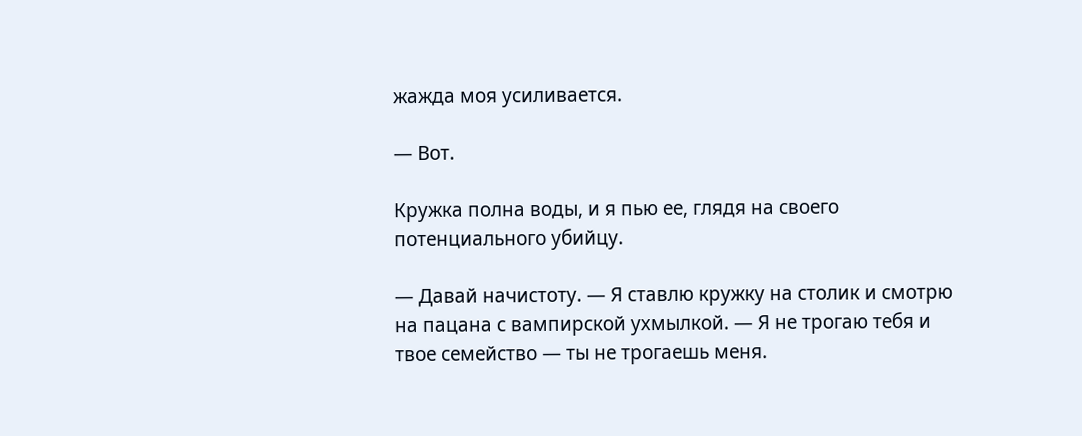жажда моя усиливается.

— Вот.

Кружка полна воды, и я пью ее, глядя на своего потенциального убийцу.

— Давай начистоту. — Я ставлю кружку на столик и смотрю на пацана с вампирской ухмылкой. — Я не трогаю тебя и твое семейство — ты не трогаешь меня.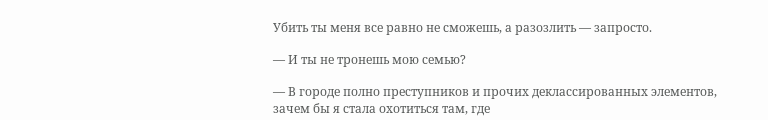Убить ты меня все равно не сможешь, а разозлить — запросто.

— И ты не тронешь мою семью?

— В городе полно преступников и прочих деклассированных элементов, зачем бы я стала охотиться там, где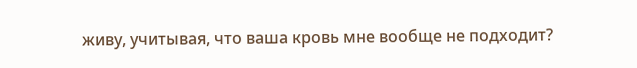живу, учитывая, что ваша кровь мне вообще не подходит?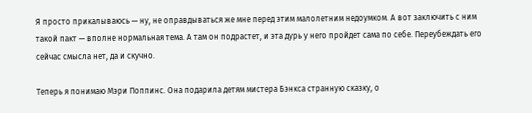Я просто прикалываюсь — ну, не оправдываться же мне перед этим малолетним недоумком. А вот заключить с ним такой пакт — вполне нормальная тема. А там он подрастет, и эта дурь у него пройдет сама по себе. Переубеждать его сейчас смысла нет, да и скучно.

Теперь я понимаю Мэри Поппинс. Она подарила детям мистера Бэнкса странную сказку, о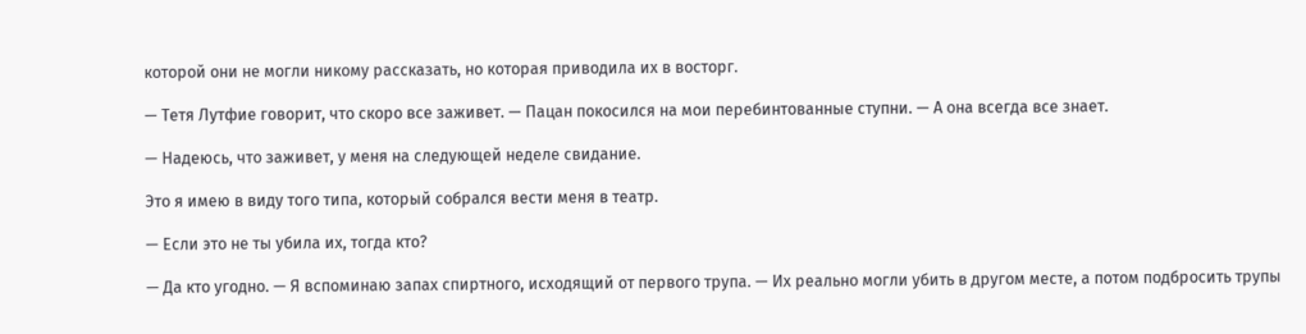которой они не могли никому рассказать, но которая приводила их в восторг.

— Тетя Лутфие говорит, что скоро все заживет. — Пацан покосился на мои перебинтованные ступни. — А она всегда все знает.

— Надеюсь, что заживет, у меня на следующей неделе свидание.

Это я имею в виду того типа, который собрался вести меня в театр.

— Если это не ты убила их, тогда кто?

— Да кто угодно. — Я вспоминаю запах спиртного, исходящий от первого трупа. — Их реально могли убить в другом месте, а потом подбросить трупы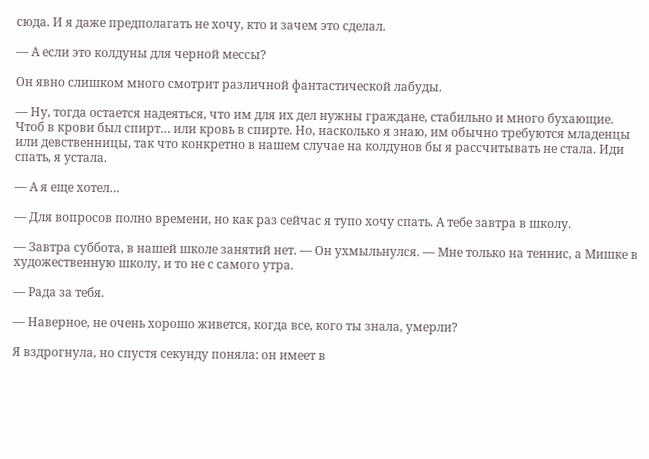сюда. И я даже предполагать не хочу, кто и зачем это сделал.

— А если это колдуны для черной мессы?

Он явно слишком много смотрит различной фантастической лабуды.

— Ну, тогда остается надеяться, что им для их дел нужны граждане, стабильно и много бухающие. Чтоб в крови был спирт… или кровь в спирте. Но, насколько я знаю, им обычно требуются младенцы или девственницы, так что конкретно в нашем случае на колдунов бы я рассчитывать не стала. Иди спать, я устала.

— А я еще хотел…

— Для вопросов полно времени, но как раз сейчас я тупо хочу спать. А тебе завтра в школу.

— Завтра суббота, в нашей школе занятий нет. — Он ухмыльнулся. — Мне только на теннис, а Мишке в художественную школу, и то не с самого утра.

— Рада за тебя.

— Наверное, не очень хорошо живется, когда все, кого ты знала, умерли?

Я вздрогнула, но спустя секунду поняла: он имеет в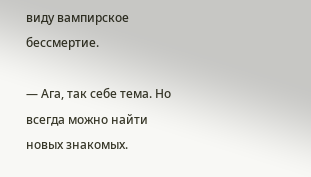виду вампирское бессмертие.

— Ага, так себе тема. Но всегда можно найти новых знакомых.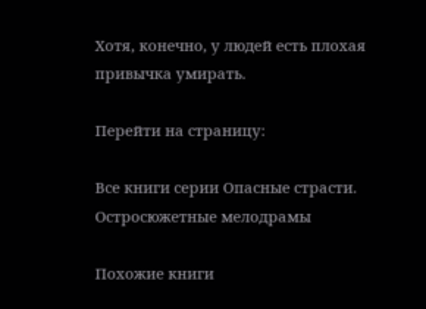Хотя, конечно, у людей есть плохая привычка умирать.

Перейти на страницу:

Все книги серии Опасные страсти. Остросюжетные мелодрамы

Похожие книги